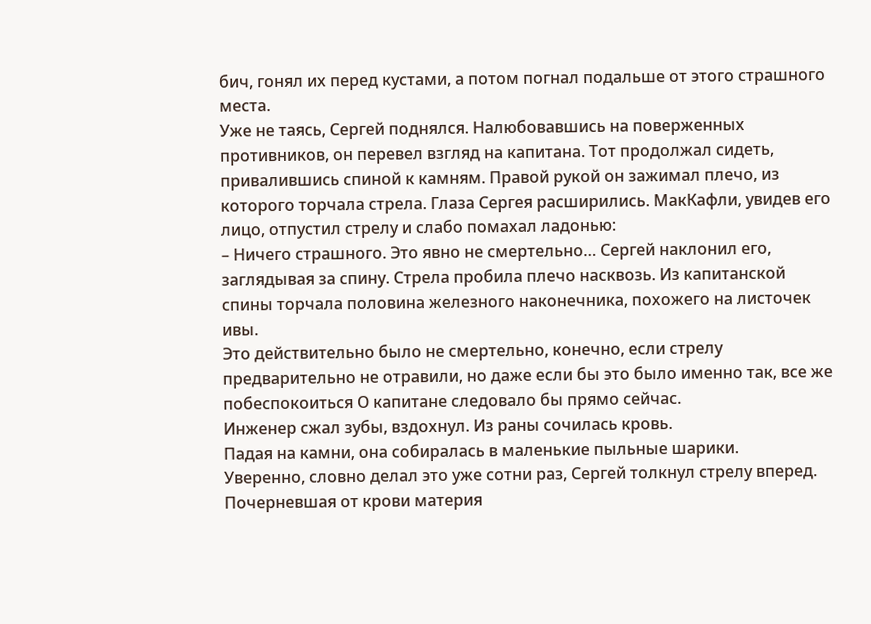бич, гонял их перед кустами, а потом погнал подальше от этого страшного места.
Уже не таясь, Сергей поднялся. Налюбовавшись на поверженных противников, он перевел взгляд на капитана. Тот продолжал сидеть, привалившись спиной к камням. Правой рукой он зажимал плечо, из которого торчала стрела. Глаза Сергея расширились. МакКафли, увидев его лицо, отпустил стрелу и слабо помахал ладонью:
– Ничего страшного. Это явно не смертельно… Сергей наклонил его, заглядывая за спину. Стрела пробила плечо насквозь. Из капитанской спины торчала половина железного наконечника, похожего на листочек ивы.
Это действительно было не смертельно, конечно, если стрелу предварительно не отравили, но даже если бы это было именно так, все же побеспокоиться О капитане следовало бы прямо сейчас.
Инженер сжал зубы, вздохнул. Из раны сочилась кровь.
Падая на камни, она собиралась в маленькие пыльные шарики.
Уверенно, словно делал это уже сотни раз, Сергей толкнул стрелу вперед. Почерневшая от крови материя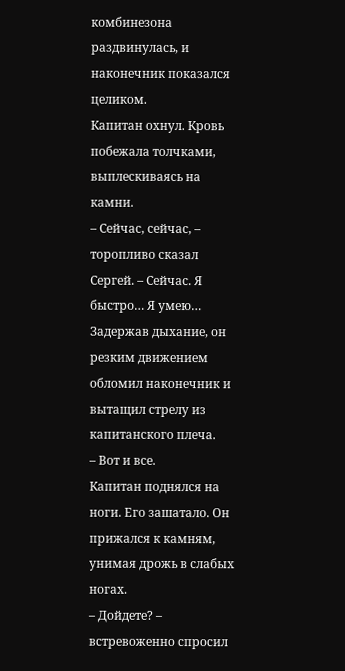комбинезона раздвинулась, и наконечник показался целиком.
Капитан охнул. Кровь побежала толчками, выплескиваясь на камни.
– Сейчас, сейчас, – торопливо сказал Сергей. – Сейчас. Я быстро… Я умею…
Задержав дыхание, он резким движением обломил наконечник и вытащил стрелу из капитанского плеча.
– Вот и все.
Капитан поднялся на ноги. Его зашатало. Он прижался к камням, унимая дрожь в слабых ногах.
– Дойдете? – встревоженно спросил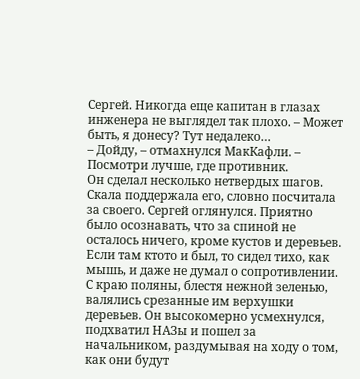Сергей. Никогда еще капитан в глазах инженера не выглядел так плохо. – Может быть, я донесу? Тут недалеко…
– Дойду, – отмахнулся МакКафли. – Посмотри лучше, где противник.
Он сделал несколько нетвердых шагов. Скала поддержала его, словно посчитала за своего. Сергей оглянулся. Приятно было осознавать, что за спиной не осталось ничего, кроме кустов и деревьев. Если там ктото и был, то сидел тихо, как мышь, и даже не думал о сопротивлении. С краю поляны, блестя нежной зеленью, валялись срезанные им верхушки деревьев. Он высокомерно усмехнулся, подхватил НАЗы и пошел за начальником, раздумывая на ходу о том, как они будут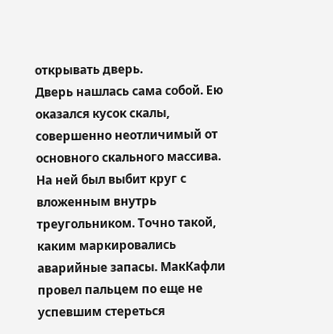открывать дверь.
Дверь нашлась сама собой. Ею оказался кусок скалы, совершенно неотличимый от основного скального массива. На ней был выбит круг с вложенным внутрь треугольником. Точно такой, каким маркировались аварийные запасы. МакКафли провел пальцем по еще не успевшим стереться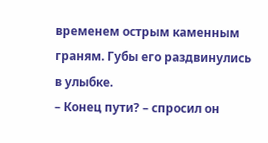временем острым каменным граням. Губы его раздвинулись в улыбке.
– Конец пути? – спросил он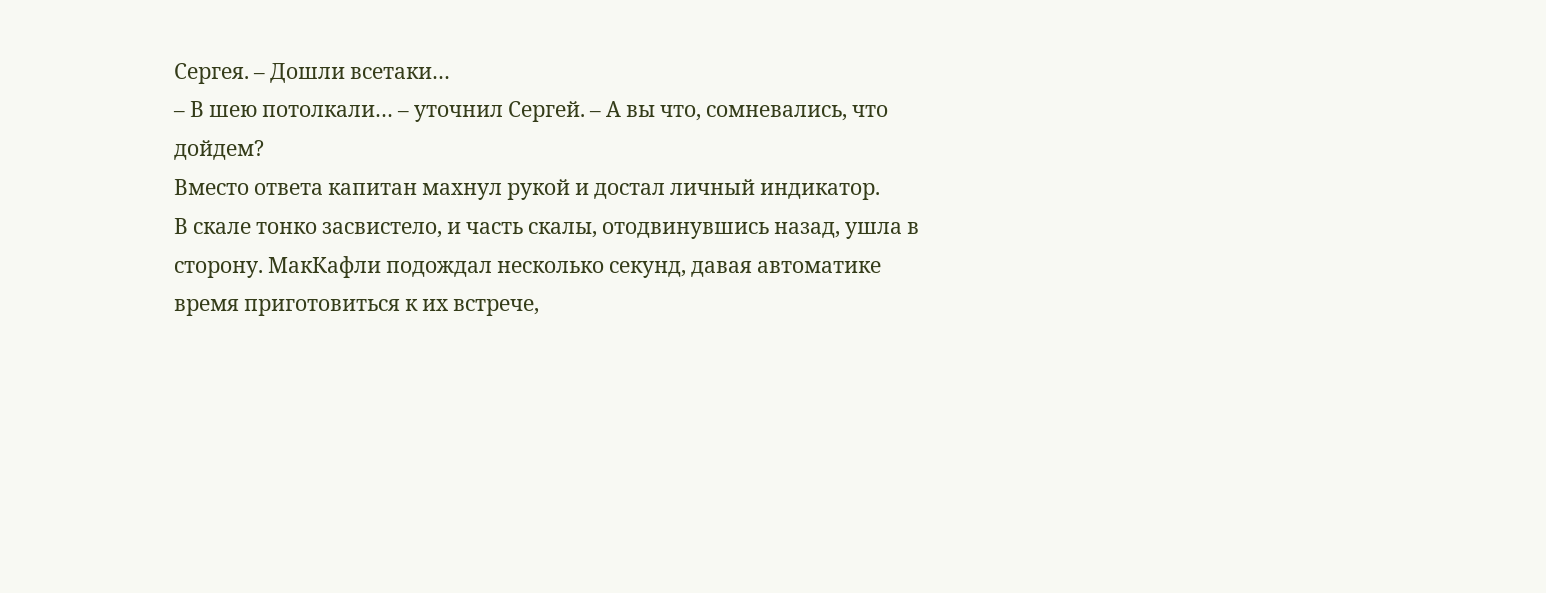Сергея. – Дошли всетаки…
– В шею потолкали… – уточнил Сергей. – А вы что, сомневались, что дойдем?
Вместо ответа капитан махнул рукой и достал личный индикатор.
В скале тонко засвистело, и часть скалы, отодвинувшись назад, ушла в сторону. МакКафли подождал несколько секунд, давая автоматике время приготовиться к их встрече,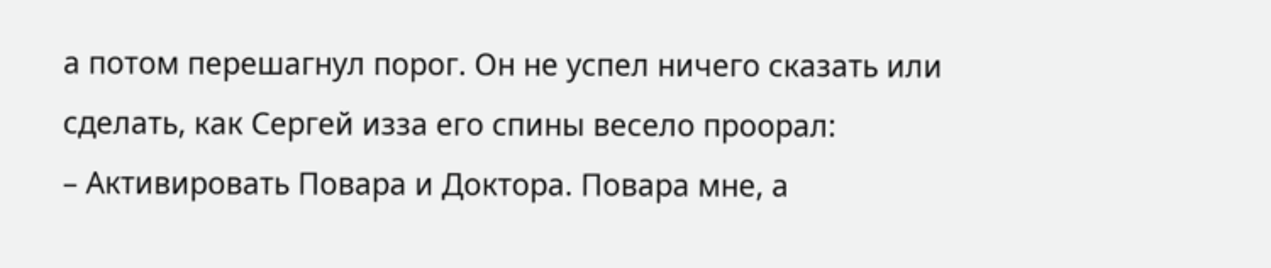а потом перешагнул порог. Он не успел ничего сказать или сделать, как Сергей изза его спины весело проорал:
– Активировать Повара и Доктора. Повара мне, а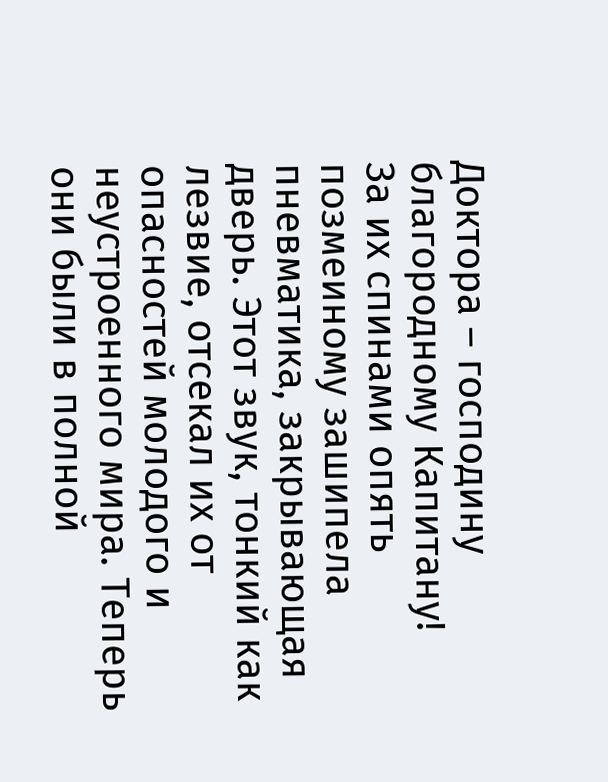Доктора – господину благородному Капитану!
За их спинами опять позмеиному зашипела пневматика, закрывающая дверь. Этот звук, тонкий как лезвие, отсекал их от опасностей молодого и неустроенного мира. Теперь они были в полной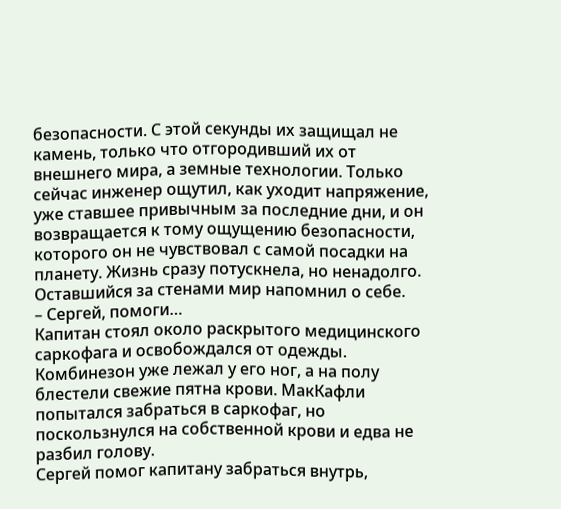безопасности. С этой секунды их защищал не камень, только что отгородивший их от внешнего мира, а земные технологии. Только сейчас инженер ощутил, как уходит напряжение, уже ставшее привычным за последние дни, и он возвращается к тому ощущению безопасности, которого он не чувствовал с самой посадки на планету. Жизнь сразу потускнела, но ненадолго. Оставшийся за стенами мир напомнил о себе.
– Сергей, помоги…
Капитан стоял около раскрытого медицинского саркофага и освобождался от одежды. Комбинезон уже лежал у его ног, а на полу блестели свежие пятна крови. МакКафли попытался забраться в саркофаг, но поскользнулся на собственной крови и едва не разбил голову.
Сергей помог капитану забраться внутрь,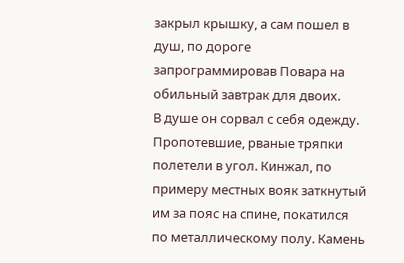закрыл крышку, а сам пошел в душ, по дороге запрограммировав Повара на обильный завтрак для двоих.
В душе он сорвал с себя одежду. Пропотевшие, рваные тряпки полетели в угол. Кинжал, по примеру местных вояк заткнутый им за пояс на спине, покатился по металлическому полу. Камень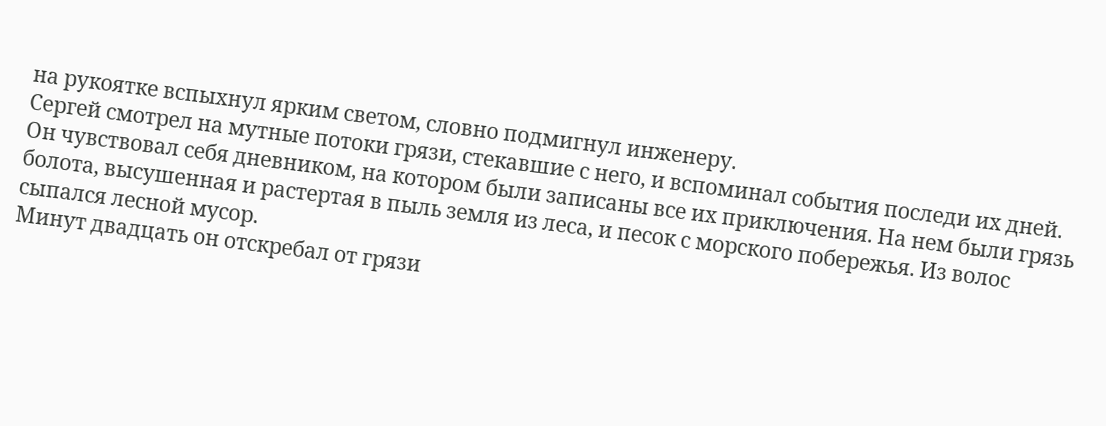на рукоятке вспыхнул ярким светом, словно подмигнул инженеру.
Сергей смотрел на мутные потоки грязи, стекавшие с него, и вспоминал события последи их дней. Он чувствовал себя дневником, на котором были записаны все их приключения. На нем были грязь болота, высушенная и растертая в пыль земля из леса, и песок с морского побережья. Из волос сыпался лесной мусор.
Минут двадцать он отскребал от грязи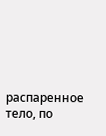распаренное тело, по